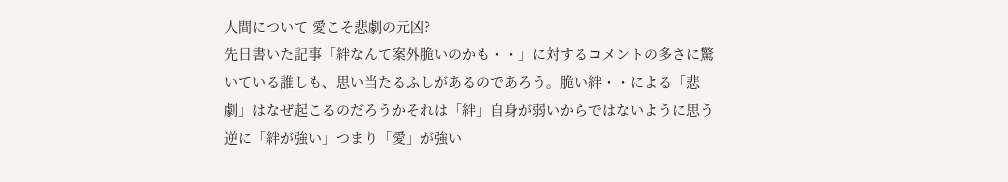人間について 愛こそ悲劇の元凶?
先日書いた記事「絆なんて案外脆いのかも・・」に対するコメントの多さに驚いている誰しも、思い当たるふしがあるのであろう。脆い絆・・による「悲劇」はなぜ起こるのだろうかそれは「絆」自身が弱いからではないように思う逆に「絆が強い」つまり「愛」が強い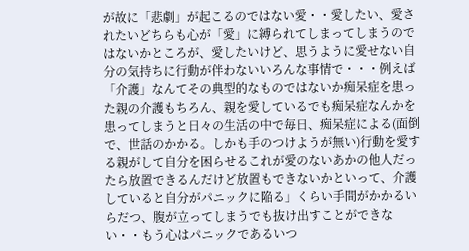が故に「悲劇」が起こるのではない愛・・愛したい、愛されたいどちらも心が「愛」に縛られてしまってしまうのではないかところが、愛したいけど、思うように愛せない自分の気持ちに行動が伴わないいろんな事情で・・・例えば「介護」なんてその典型的なものではないか痴呆症を患った親の介護もちろん、親を愛しているでも痴呆症なんかを患ってしまうと日々の生活の中で毎日、痴呆症による(面倒で、世話のかかる。しかも手のつけようが無い)行動を愛する親がして自分を困らせるこれが愛のないあかの他人だったら放置できるんだけど放置もできないかといって、介護していると自分がパニックに陥る」くらい手間がかかるいらだつ、腹が立ってしまうでも抜け出すことができない・・もう心はパニックであるいつ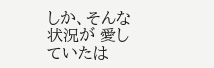しか、そんな状況が 愛していたは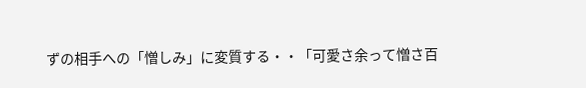ずの相手への「憎しみ」に変質する・・「可愛さ余って憎さ百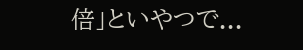倍」といやつで...